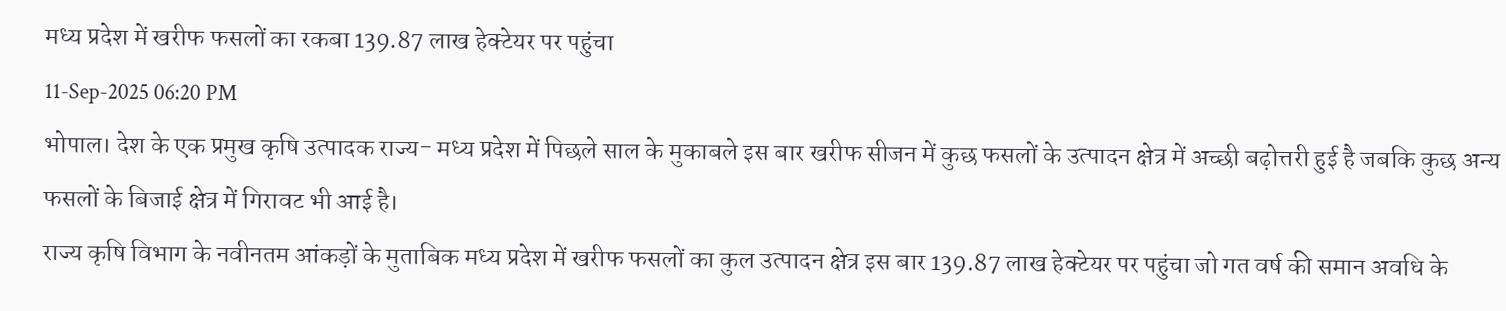मध्य प्रदेश में खरीफ फसलों का रकबा 139.87 लाख हेक्टेयर पर पहुंचा
11-Sep-2025 06:20 PM
भोपाल। देश के एक प्रमुख कृषि उत्पादक राज्य- मध्य प्रदेश में पिछले साल के मुकाबले इस बार खरीफ सीजन में कुछ फसलों के उत्पादन क्षेत्र में अच्छी बढ़ोत्तरी हुई है जबकि कुछ अन्य फसलों के बिजाई क्षेत्र में गिरावट भी आई है।
राज्य कृषि विभाग के नवीनतम आंकड़ों के मुताबिक मध्य प्रदेश में खरीफ फसलों का कुल उत्पादन क्षेत्र इस बार 139.87 लाख हेक्टेयर पर पहुंचा जो गत वर्ष की समान अवधि के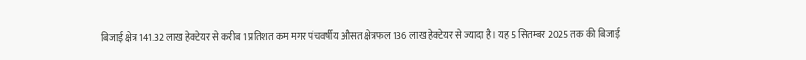बिजाई क्षेत्र 141.32 लाख हेक्टेयर से करीब 1 प्रतिशत कम मगर पंचवर्षीय औसत क्षेत्रफल 136 लाख हेक्टेयर से ज्यादा है। यह 5 सितम्बर 2025 तक की बिजाई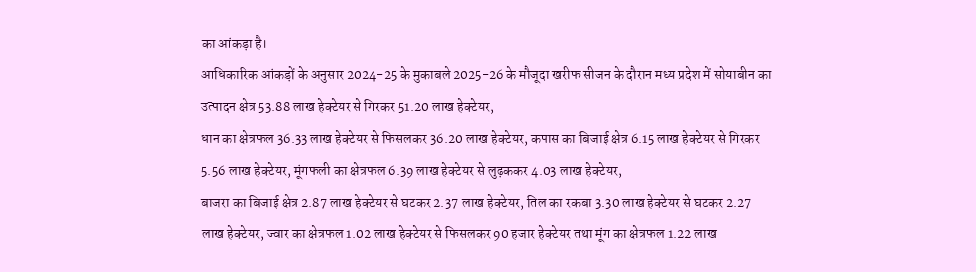का आंकड़ा है।
आधिकारिक आंकड़ों के अनुसार 2024-25 के मुकाबले 2025-26 के मौजूदा खरीफ सीजन के दौरान मध्य प्रदेश में सोयाबीन का उत्पादन क्षेत्र 53.88 लाख हेक्टेयर से गिरकर 51.20 लाख हेक्टेयर,
धान का क्षेत्रफल 36.33 लाख हेक्टेयर से फिसलकर 36.20 लाख हेक्टेयर, कपास का बिजाई क्षेत्र 6.15 लाख हेक्टेयर से गिरकर 5.56 लाख हेक्टेयर, मूंगफली का क्षेत्रफल 6.39 लाख हेक्टेयर से लुढ़ककर 4.03 लाख हेक्टेयर,
बाजरा का बिजाई क्षेत्र 2.87 लाख हेक्टेयर से घटकर 2.37 लाख हेक्टेयर, तिल का रकबा 3.30 लाख हेक्टेयर से घटकर 2.27 लाख हेक्टेयर, ज्वार का क्षेत्रफल 1.02 लाख हेक्टेयर से फिसलकर 90 हजार हेक्टेयर तथा मूंग का क्षेत्रफल 1.22 लाख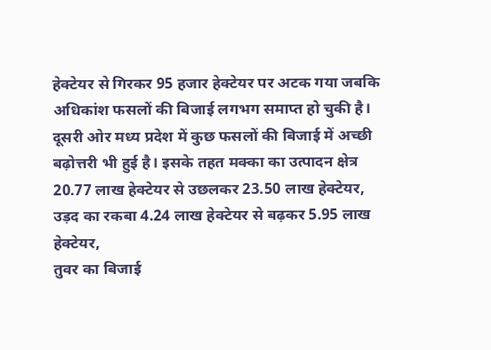हेक्टेयर से गिरकर 95 हजार हेक्टेयर पर अटक गया जबकि अधिकांश फसलों की बिजाई लगभग समाप्त हो चुकी है।
दूसरी ओर मध्य प्रदेश में कुछ फसलों की बिजाई में अच्छी बढ़ोत्तरी भी हुई है। इसके तहत मक्का का उत्पादन क्षेत्र 20.77 लाख हेक्टेयर से उछलकर 23.50 लाख हेक्टेयर, उड़द का रकबा 4.24 लाख हेक्टेयर से बढ़कर 5.95 लाख हेक्टेयर,
तुवर का बिजाई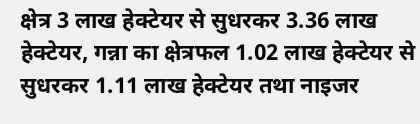क्षेत्र 3 लाख हेक्टेयर से सुधरकर 3.36 लाख हेक्टेयर, गन्ना का क्षेत्रफल 1.02 लाख हेक्टेयर से सुधरकर 1.11 लाख हेक्टेयर तथा नाइजर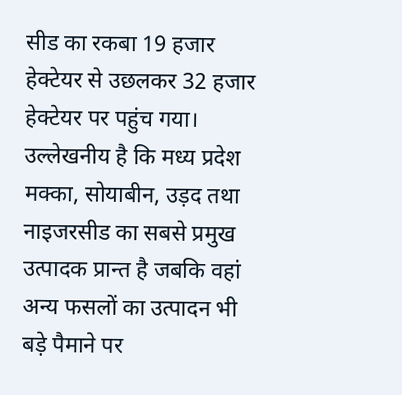सीड का रकबा 19 हजार हेक्टेयर से उछलकर 32 हजार हेक्टेयर पर पहुंच गया।
उल्लेखनीय है कि मध्य प्रदेश मक्का, सोयाबीन, उड़द तथा नाइजरसीड का सबसे प्रमुख उत्पादक प्रान्त है जबकि वहां अन्य फसलों का उत्पादन भी बड़े पैमाने पर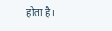होता है।